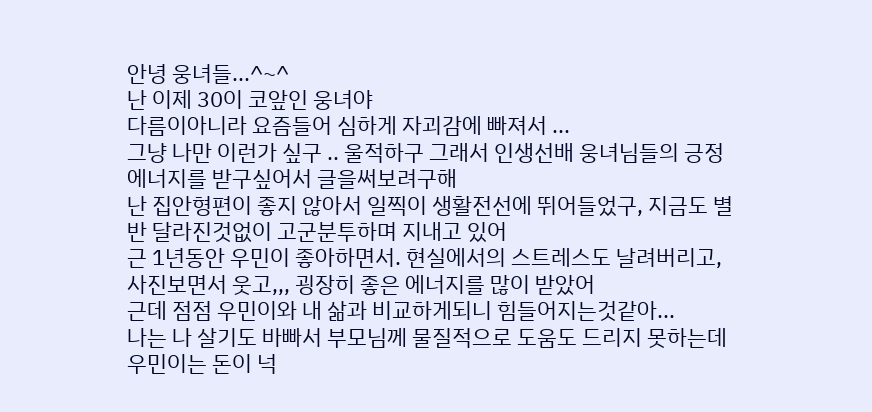안녕 웅녀들...^~^
난 이제 30이 코앞인 웅녀야
다름이아니라 요즘들어 심하게 자괴감에 빠져서 ...
그냥 나만 이런가 싶구 .. 울적하구 그래서 인생선배 웅녀님들의 긍정 에너지를 받구싶어서 글을써보려구해
난 집안형편이 좋지 않아서 일찍이 생활전선에 뛰어들었구, 지금도 별반 달라진것없이 고군분투하며 지내고 있어
근 1년동안 우민이 좋아하면서. 현실에서의 스트레스도 날려버리고, 사진보면서 웃고,,, 굉장히 좋은 에너지를 많이 받았어
근데 점점 우민이와 내 삶과 비교하게되니 힘들어지는것같아...
나는 나 살기도 바빠서 부모님께 물질적으로 도움도 드리지 못하는데
우민이는 돈이 넉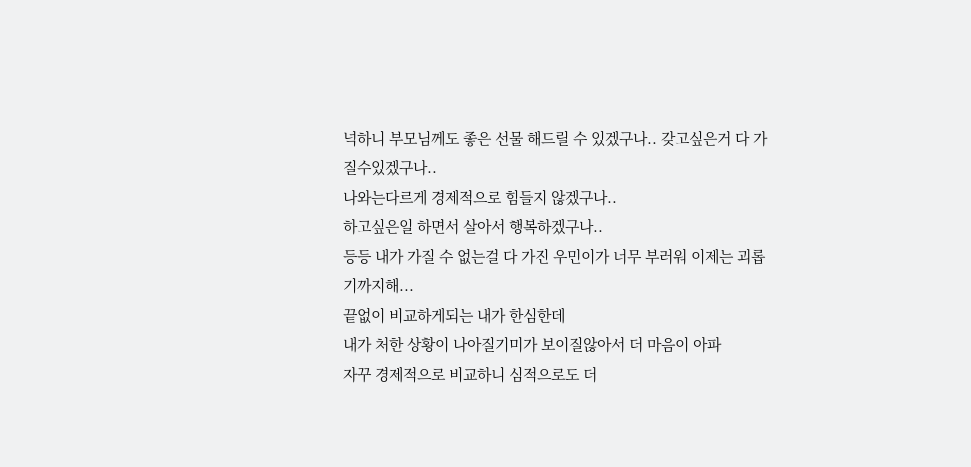넉하니 부모님께도 좋은 선물 해드릴 수 있겠구나.. 갖고싶은거 다 가질수있겠구나..
나와는다르게 경제적으로 힘들지 않겠구나..
하고싶은일 하면서 살아서 행복하겠구나..
등등 내가 가질 수 없는걸 다 가진 우민이가 너무 부러워 이제는 괴롭기까지해...
끝없이 비교하게되는 내가 한심한데
내가 처한 상황이 나아질기미가 보이질않아서 더 마음이 아파
자꾸 경제적으로 비교하니 심적으로도 더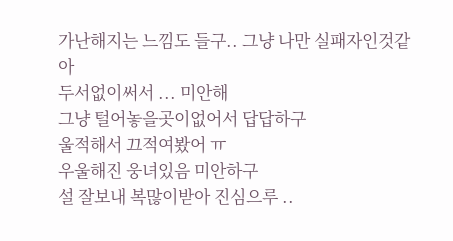가난해지는 느낌도 들구.. 그냥 나만 실패자인것같아
두서없이써서 ... 미안해
그냥 털어놓을곳이없어서 답답하구
울적해서 끄적여봤어 ㅠ
우울해진 웅녀있음 미안하구
설 잘보내 복많이받아 진심으루 ..